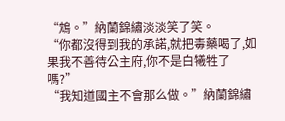“鴆。”納蘭錦繡淡淡笑了笑。
“你都沒得到我的承諾,就把毒藥喝了,如果我不善待公主府,你不是白犧牲了嗎?”
“我知道國主不會那么做。”納蘭錦繡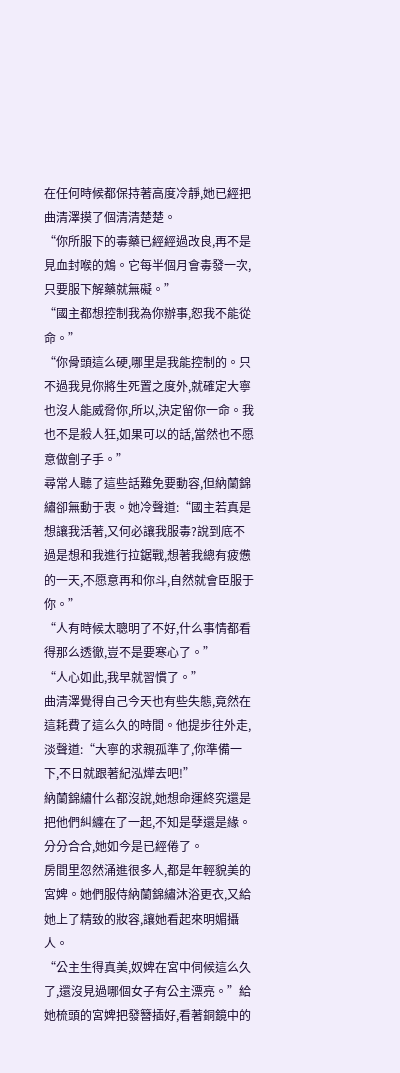在任何時候都保持著高度冷靜,她已經把曲清澤摸了個清清楚楚。
“你所服下的毒藥已經經過改良,再不是見血封喉的鴆。它每半個月會毒發一次,只要服下解藥就無礙。”
“國主都想控制我為你辦事,恕我不能從命。”
“你骨頭這么硬,哪里是我能控制的。只不過我見你將生死置之度外,就確定大寧也沒人能威脅你,所以,決定留你一命。我也不是殺人狂,如果可以的話,當然也不愿意做劊子手。”
尋常人聽了這些話難免要動容,但納蘭錦繡卻無動于衷。她冷聲道:“國主若真是想讓我活著,又何必讓我服毒?說到底不過是想和我進行拉鋸戰,想著我總有疲憊的一天,不愿意再和你斗,自然就會臣服于你。”
“人有時候太聰明了不好,什么事情都看得那么透徹,豈不是要寒心了。”
“人心如此,我早就習慣了。”
曲清澤覺得自己今天也有些失態,竟然在這耗費了這么久的時間。他提步往外走,淡聲道:“大寧的求親孤準了,你準備一下,不日就跟著紀泓燁去吧!”
納蘭錦繡什么都沒說,她想命運終究還是把他們糾纏在了一起,不知是孽還是緣。分分合合,她如今是已經倦了。
房間里忽然涌進很多人,都是年輕貌美的宮婢。她們服侍納蘭錦繡沐浴更衣,又給她上了精致的妝容,讓她看起來明媚攝人。
“公主生得真美,奴婢在宮中伺候這么久了,還沒見過哪個女子有公主漂亮。”給她梳頭的宮婢把發簪插好,看著銅鏡中的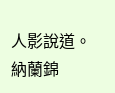人影說道。
納蘭錦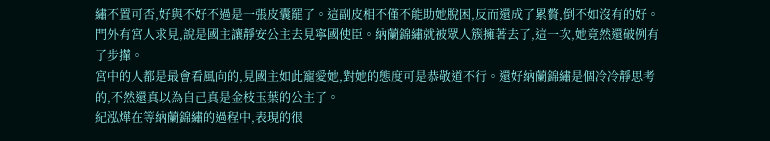繡不置可否,好與不好不過是一張皮囊罷了。這副皮相不僅不能助她脫困,反而還成了累贅,倒不如沒有的好。
門外有宮人求見,說是國主讓靜安公主去見寧國使臣。納蘭錦繡就被眾人簇擁著去了,這一次,她竟然還破例有了步攆。
宮中的人都是最會看風向的,見國主如此寵愛她,對她的態度可是恭敬道不行。還好納蘭錦繡是個冷冷靜思考的,不然還真以為自己真是金枝玉葉的公主了。
紀泓燁在等納蘭錦繡的過程中,表現的很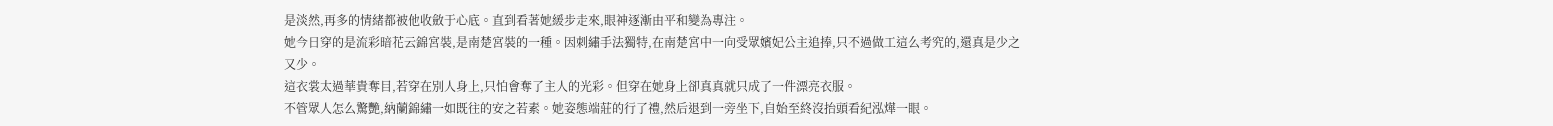是淡然,再多的情緒都被他收斂于心底。直到看著她緩步走來,眼神逐漸由平和變為專注。
她今日穿的是流彩暗花云錦宮裝,是南楚宮裝的一種。因刺繡手法獨特,在南楚宮中一向受眾嬪妃公主追捧,只不過做工這么考究的,還真是少之又少。
這衣裳太過華貴奪目,若穿在別人身上,只怕會奪了主人的光彩。但穿在她身上卻真真就只成了一件漂亮衣服。
不管眾人怎么驚艷,納蘭錦繡一如既往的安之若素。她姿態端莊的行了禮,然后退到一旁坐下,自始至終沒抬頭看紀泓燁一眼。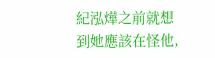紀泓燁之前就想到她應該在怪他,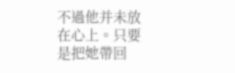不過他并未放在心上。只要是把她帶回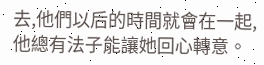去,他們以后的時間就會在一起,他總有法子能讓她回心轉意。